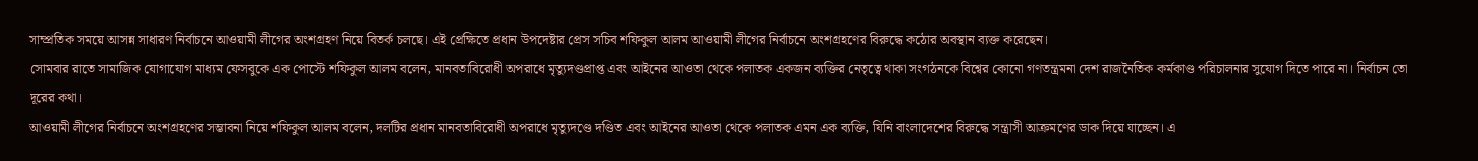সাম্প্রতিক সময়ে আসন্ন সাধারণ নির্বাচনে আওয়ামী লীগের অংশগ্রহণ নিয়ে বিতর্ক চলছে। এই প্রেক্ষিতে প্রধান উপদেষ্টার প্রেস সচিব শফিকুল আলম আওয়ামী লীগের নির্বাচনে অংশগ্রহণের বিরুদ্ধে কঠোর অবস্থান ব্যক্ত করেছেন।
সোমবার রাতে সামাজিক যোগাযোগ মাধ্যম ফেসবুকে এক পোস্টে শফিকুল আলম বলেন, মানবতাবিরোধী অপরাধে মৃত্যুদণ্ডপ্রাপ্ত এবং আইনের আওতা থেকে পলাতক একজন ব্যক্তির নেতৃত্বে থাকা সংগঠনকে বিশ্বের কোনো গণতন্ত্রমনা দেশ রাজনৈতিক কর্মকাণ্ড পরিচালনার সুযোগ দিতে পারে না। নির্বাচন তো দূরের কথা।
আওয়ামী লীগের নির্বাচনে অংশগ্রহণের সম্ভাবনা নিয়ে শফিকুল আলম বলেন, দলটির প্রধান মানবতাবিরোধী অপরাধে মৃত্যুদণ্ডে দণ্ডিত এবং আইনের আওতা থেকে পলাতক এমন এক ব্যক্তি, যিনি বাংলাদেশের বিরুদ্ধে সন্ত্রাসী আক্রমণের ডাক দিয়ে যাচ্ছেন। এ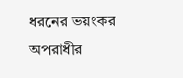ধরনের ভয়ংকর অপরাধীর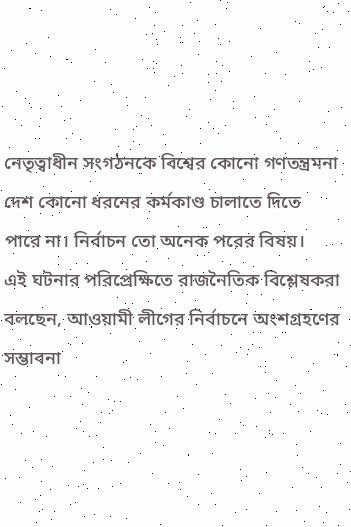নেতৃত্বাধীন সংগঠনকে বিশ্বের কোনো গণতন্ত্রমনা দেশ কোনো ধরনের কর্মকাণ্ড চালাতে দিতে পারে না। নির্বাচন তো অনেক পরের বিষয়।
এই ঘটনার পরিপ্রেক্ষিতে রাজনৈতিক বিশ্লেষকরা বলছেন, আওয়ামী লীগের নির্বাচনে অংশগ্রহণের সম্ভাবনা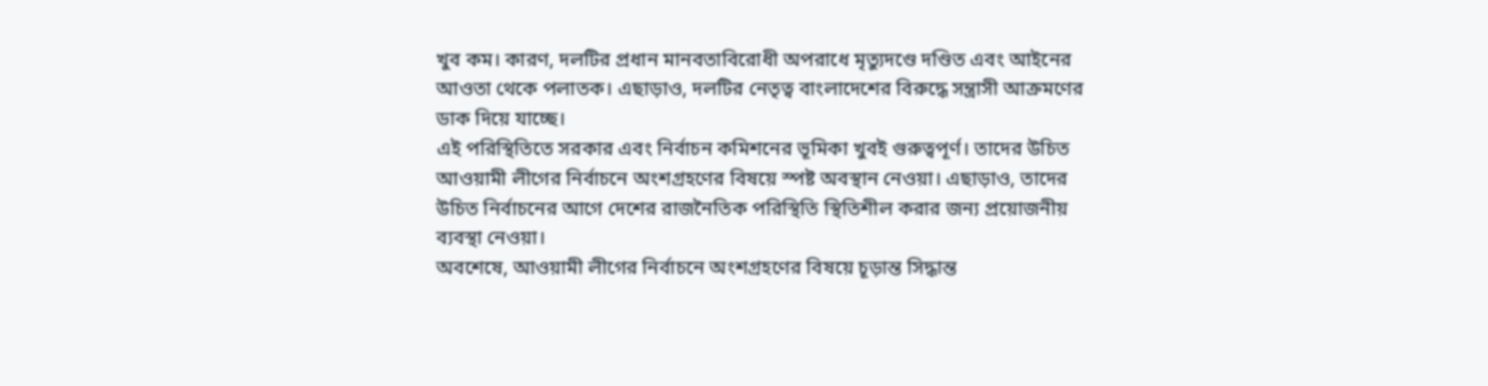খুব কম। কারণ, দলটির প্রধান মানবতাবিরোধী অপরাধে মৃত্যুদণ্ডে দণ্ডিত এবং আইনের আওতা থেকে পলাতক। এছাড়াও, দলটির নেতৃত্ব বাংলাদেশের বিরুদ্ধে সন্ত্রাসী আক্রমণের ডাক দিয়ে যাচ্ছে।
এই পরিস্থিতিতে সরকার এবং নির্বাচন কমিশনের ভূমিকা খুবই গুরুত্বপূর্ণ। তাদের উচিত আওয়ামী লীগের নির্বাচনে অংশগ্রহণের বিষয়ে স্পষ্ট অবস্থান নেওয়া। এছাড়াও, তাদের উচিত নির্বাচনের আগে দেশের রাজনৈতিক পরিস্থিতি স্থিতিশীল করার জন্য প্রয়োজনীয় ব্যবস্থা নেওয়া।
অবশেষে, আওয়ামী লীগের নির্বাচনে অংশগ্রহণের বিষয়ে চূড়ান্ত সিদ্ধান্ত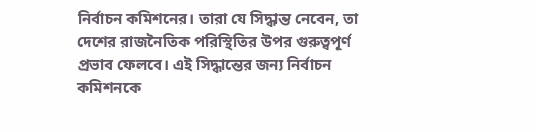নির্বাচন কমিশনের। তারা যে সিদ্ধান্ত নেবেন, তা দেশের রাজনৈতিক পরিস্থিতির উপর গুরুত্বপূর্ণ প্রভাব ফেলবে। এই সিদ্ধান্তের জন্য নির্বাচন কমিশনকে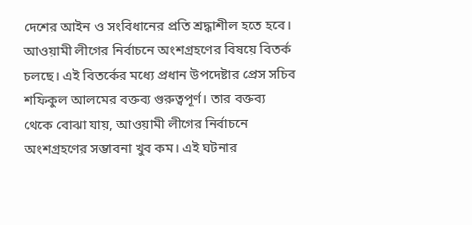দেশের আইন ও সংবিধানের প্রতি শ্রদ্ধাশীল হতে হবে।
আওয়ামী লীগের নির্বাচনে অংশগ্রহণের বিষয়ে বিতর্ক চলছে। এই বিতর্কের মধ্যে প্রধান উপদেষ্টার প্রেস সচিব শফিকুল আলমের বক্তব্য গুরুত্বপূর্ণ। তার বক্তব্য থেকে বোঝা যায়, আওয়ামী লীগের নির্বাচনে অংশগ্রহণের সম্ভাবনা খুব কম। এই ঘটনার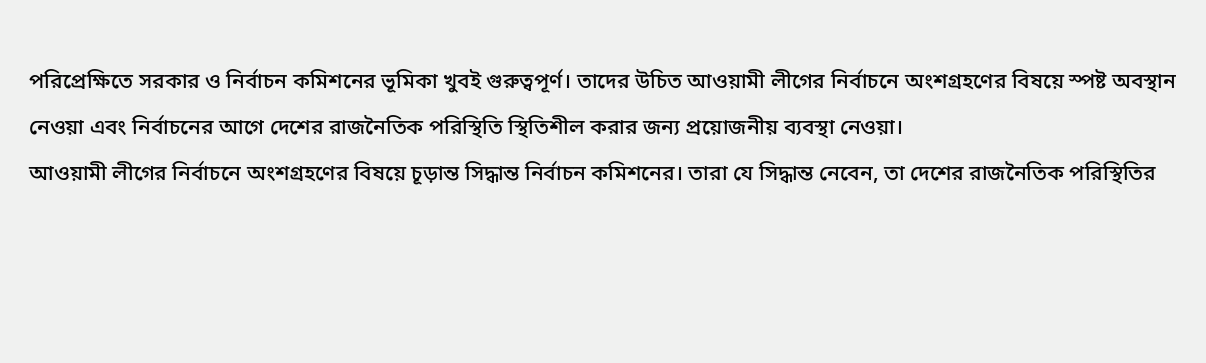পরিপ্রেক্ষিতে সরকার ও নির্বাচন কমিশনের ভূমিকা খুবই গুরুত্বপূর্ণ। তাদের উচিত আওয়ামী লীগের নির্বাচনে অংশগ্রহণের বিষয়ে স্পষ্ট অবস্থান নেওয়া এবং নির্বাচনের আগে দেশের রাজনৈতিক পরিস্থিতি স্থিতিশীল করার জন্য প্রয়োজনীয় ব্যবস্থা নেওয়া।
আওয়ামী লীগের নির্বাচনে অংশগ্রহণের বিষয়ে চূড়ান্ত সিদ্ধান্ত নির্বাচন কমিশনের। তারা যে সিদ্ধান্ত নেবেন, তা দেশের রাজনৈতিক পরিস্থিতির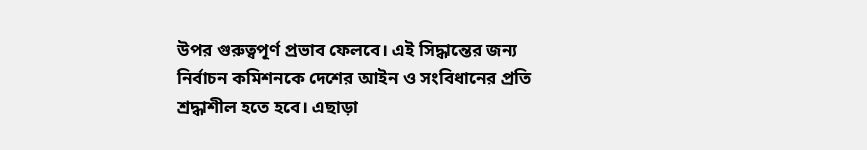উপর গুরুত্বপূর্ণ প্রভাব ফেলবে। এই সিদ্ধান্তের জন্য নির্বাচন কমিশনকে দেশের আইন ও সংবিধানের প্রতি শ্রদ্ধাশীল হতে হবে। এছাড়া